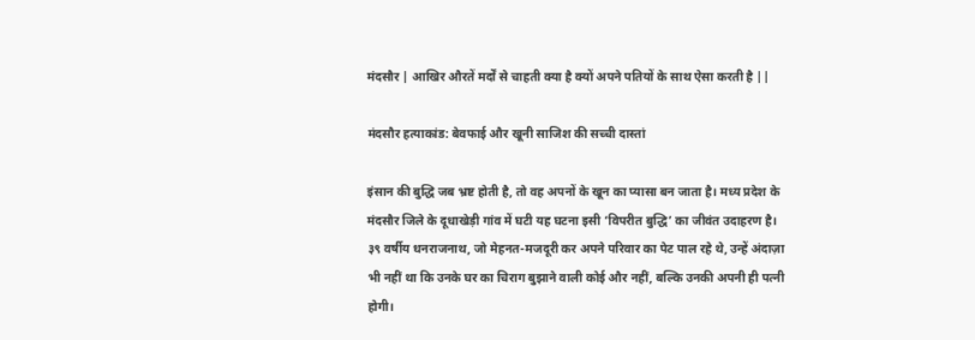मंदसौर | आखिर औरतें मर्दों से चाहती क्या है क्यों अपने पतियों के साथ ऐसा करती है ||

मंदसौर हत्याकांड: बेवफाई और खूनी साजिश की सच्ची दास्तां

इंसान की बुद्धि जब भ्रष्ट होती है, तो वह अपनों के खून का प्यासा बन जाता है। मध्य प्रदेश के मंदसौर जिले के दूधाखेड़ी गांव में घटी यह घटना इसी ‘विपरीत बुद्धि’ का जीवंत उदाहरण है। ३९ वर्षीय धनराजनाथ, जो मेहनत-मजदूरी कर अपने परिवार का पेट पाल रहे थे, उन्हें अंदाज़ा भी नहीं था कि उनके घर का चिराग बुझाने वाली कोई और नहीं, बल्कि उनकी अपनी ही पत्नी होगी।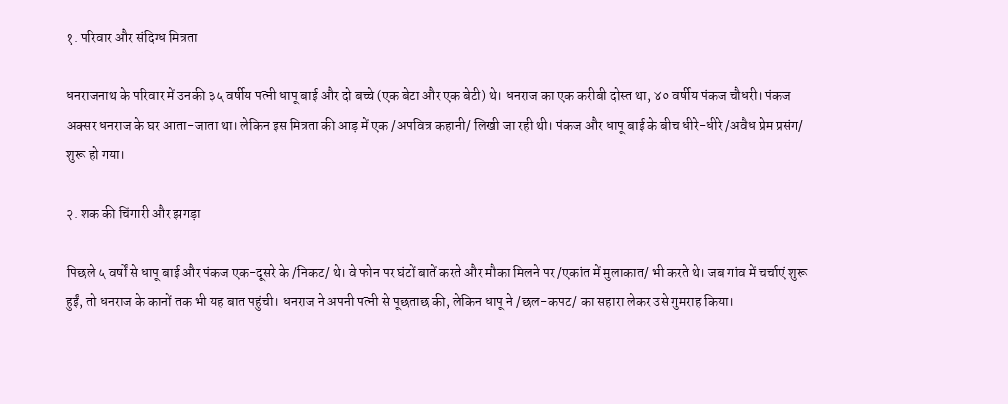१. परिवार और संदिग्ध मित्रता

धनराजनाथ के परिवार में उनकी ३५ वर्षीय पत्नी धापू बाई और दो बच्चे (एक बेटा और एक बेटी) थे। धनराज का एक करीबी दोस्त था, ४० वर्षीय पंकज चौधरी। पंकज अक्सर धनराज के घर आता-जाता था। लेकिन इस मित्रता की आड़ में एक /अपवित्र कहानी/ लिखी जा रही थी। पंकज और धापू बाई के बीच धीरे-धीरे /अवैध प्रेम प्रसंग/ शुरू हो गया।

२. शक की चिंगारी और झगड़ा

पिछले ५ वर्षों से धापू बाई और पंकज एक-दूसरे के /निकट/ थे। वे फोन पर घंटों बातें करते और मौका मिलने पर /एकांत में मुलाकात/ भी करते थे। जब गांव में चर्चाएं शुरू हुईं, तो धनराज के कानों तक भी यह बात पहुंची। धनराज ने अपनी पत्नी से पूछताछ की, लेकिन धापू ने /छल-कपट/ का सहारा लेकर उसे गुमराह किया।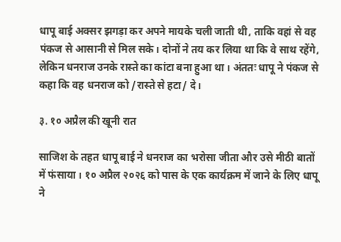धापू बाई अक्सर झगड़ा कर अपने मायके चली जाती थी, ताकि वहां से वह पंकज से आसानी से मिल सके। दोनों ने तय कर लिया था कि वे साथ रहेंगे, लेकिन धनराज उनके रास्ते का कांटा बना हुआ था। अंततः धापू ने पंकज से कहा कि वह धनराज को /रास्ते से हटा/ दे।

३. १० अप्रैल की खूनी रात

साजिश के तहत धापू बाई ने धनराज का भरोसा जीता और उसे मीठी बातों में फंसाया। १० अप्रैल २०२६ को पास के एक कार्यक्रम में जाने के लिए धापू ने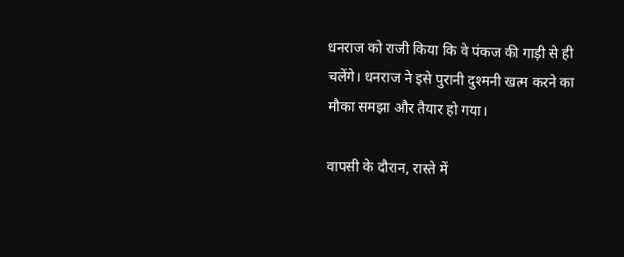धनराज को राजी किया कि वे पंकज की गाड़ी से ही चलेंगे। धनराज ने इसे पुरानी दुश्मनी खत्म करने का मौका समझा और तैयार हो गया।

वापसी के दौरान, रास्ते में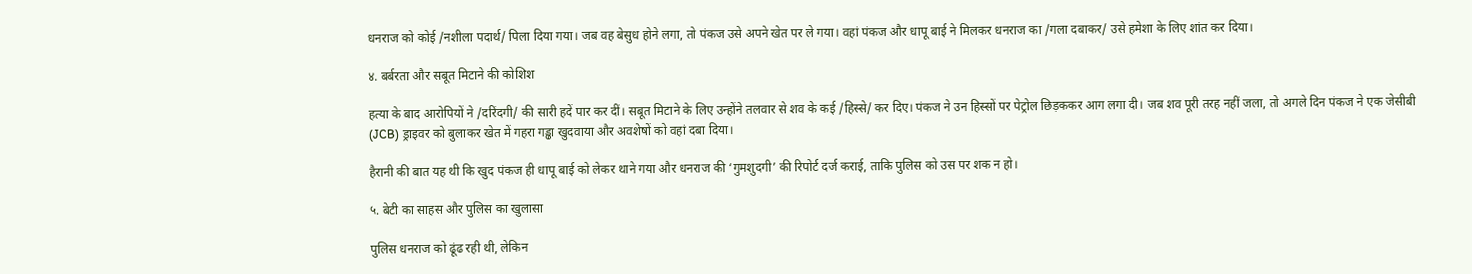धनराज को कोई /नशीला पदार्थ/ पिला दिया गया। जब वह बेसुध होने लगा, तो पंकज उसे अपने खेत पर ले गया। वहां पंकज और धापू बाई ने मिलकर धनराज का /गला दबाकर/ उसे हमेशा के लिए शांत कर दिया।

४. बर्बरता और सबूत मिटाने की कोशिश

हत्या के बाद आरोपियों ने /दरिंदगी/ की सारी हदें पार कर दीं। सबूत मिटाने के लिए उन्होंने तलवार से शव के कई /हिस्से/ कर दिए। पंकज ने उन हिस्सों पर पेट्रोल छिड़ककर आग लगा दी। जब शव पूरी तरह नहीं जला, तो अगले दिन पंकज ने एक जेसीबी (JCB) ड्राइवर को बुलाकर खेत में गहरा गड्ढा खुदवाया और अवशेषों को वहां दबा दिया।

हैरानी की बात यह थी कि खुद पंकज ही धापू बाई को लेकर थाने गया और धनराज की ‘गुमशुदगी’ की रिपोर्ट दर्ज कराई, ताकि पुलिस को उस पर शक न हो।

५. बेटी का साहस और पुलिस का खुलासा

पुलिस धनराज को ढूंढ रही थी, लेकिन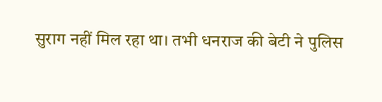सुराग नहीं मिल रहा था। तभी धनराज की बेटी ने पुलिस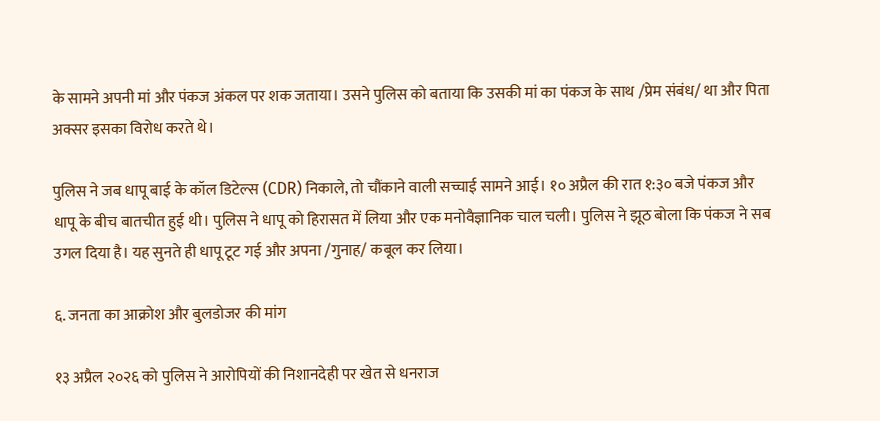के सामने अपनी मां और पंकज अंकल पर शक जताया। उसने पुलिस को बताया कि उसकी मां का पंकज के साथ /प्रेम संबंध/ था और पिता अक्सर इसका विरोध करते थे।

पुलिस ने जब धापू बाई के कॉल डिटेल्स (CDR) निकाले, तो चौंकाने वाली सच्चाई सामने आई। १० अप्रैल की रात १:३० बजे पंकज और धापू के बीच बातचीत हुई थी। पुलिस ने धापू को हिरासत में लिया और एक मनोवैज्ञानिक चाल चली। पुलिस ने झूठ बोला कि पंकज ने सब उगल दिया है। यह सुनते ही धापू टूट गई और अपना /गुनाह/ कबूल कर लिया।

६. जनता का आक्रोश और बुलडोजर की मांग

१३ अप्रैल २०२६ को पुलिस ने आरोपियों की निशानदेही पर खेत से धनराज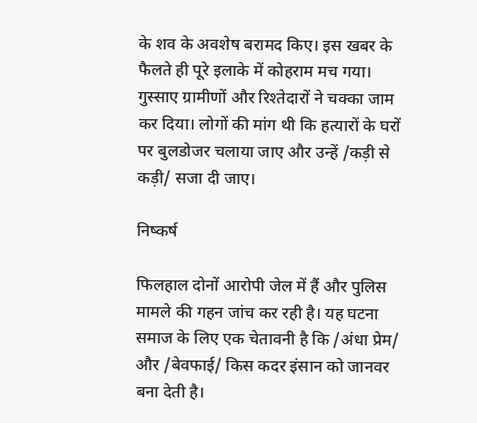के शव के अवशेष बरामद किए। इस खबर के फैलते ही पूरे इलाके में कोहराम मच गया। गुस्साए ग्रामीणों और रिश्तेदारों ने चक्का जाम कर दिया। लोगों की मांग थी कि हत्यारों के घरों पर बुलडोजर चलाया जाए और उन्हें /कड़ी से कड़ी/ सजा दी जाए।

निष्कर्ष

फिलहाल दोनों आरोपी जेल में हैं और पुलिस मामले की गहन जांच कर रही है। यह घटना समाज के लिए एक चेतावनी है कि /अंधा प्रेम/ और /बेवफाई/ किस कदर इंसान को जानवर बना देती है।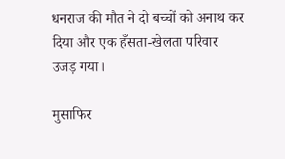धनराज की मौत ने दो बच्चों को अनाथ कर दिया और एक हँसता-खेलता परिवार उजड़ गया।

मुसाफिर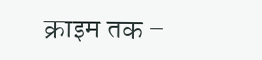क्राइम तक –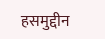हसमुद्दीन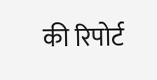की रिपोर्ट